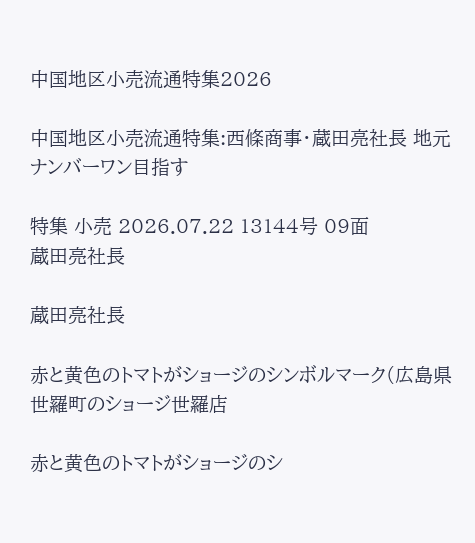中国地区小売流通特集2026

中国地区小売流通特集:西條商事・蔵田亮社長 地元ナンバーワン目指す

特集 小売 2026.07.22 13144号 09面
蔵田亮社長

蔵田亮社長

赤と黄色のトマトがショージのシンボルマーク(広島県世羅町のショージ世羅店

赤と黄色のトマトがショージのシ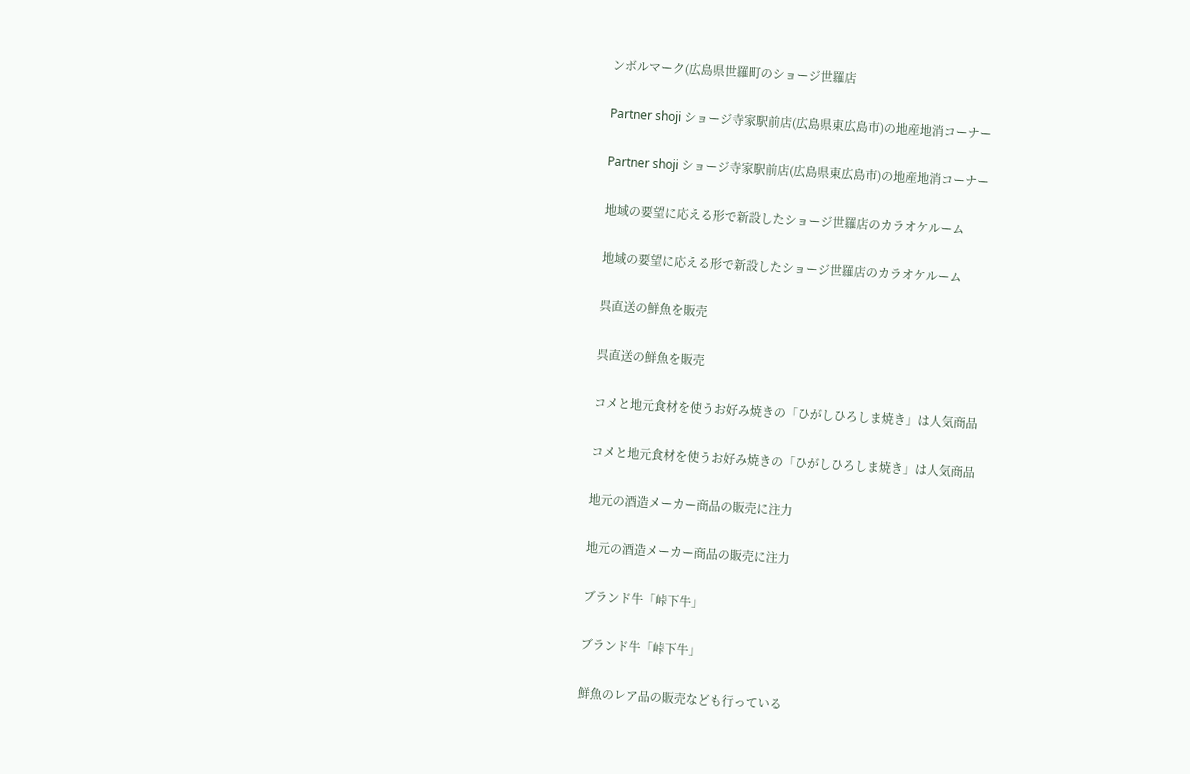ンボルマーク(広島県世羅町のショージ世羅店

Partner shoji ショージ寺家駅前店(広島県東広島市)の地産地消コーナー

Partner shoji ショージ寺家駅前店(広島県東広島市)の地産地消コーナー

地域の要望に応える形で新設したショージ世羅店のカラオケルーム

地域の要望に応える形で新設したショージ世羅店のカラオケルーム

呉直送の鮮魚を販売

呉直送の鮮魚を販売

コメと地元食材を使うお好み焼きの「ひがしひろしま焼き」は人気商品

コメと地元食材を使うお好み焼きの「ひがしひろしま焼き」は人気商品

地元の酒造メーカー商品の販売に注力

地元の酒造メーカー商品の販売に注力

ブランド牛「峠下牛」

ブランド牛「峠下牛」

鮮魚のレア品の販売なども行っている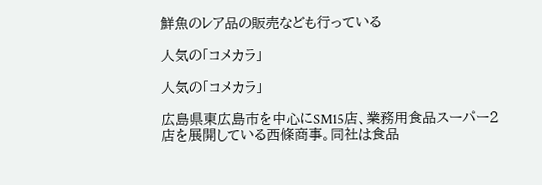鮮魚のレア品の販売なども行っている

人気の「コメカラ」

人気の「コメカラ」

広島県東広島市を中心にSM15店、業務用食品スーパー2店を展開している西條商事。同社は食品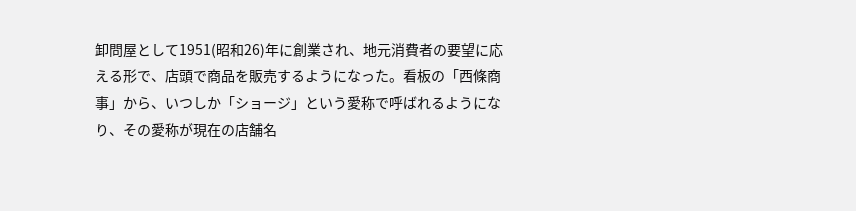卸問屋として1951(昭和26)年に創業され、地元消費者の要望に応える形で、店頭で商品を販売するようになった。看板の「西條商事」から、いつしか「ショージ」という愛称で呼ばれるようになり、その愛称が現在の店舗名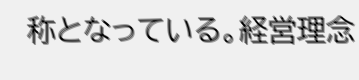称となっている。経営理念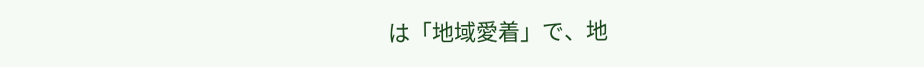は「地域愛着」で、地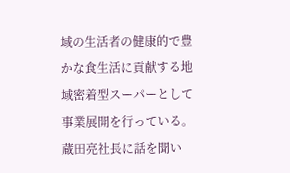域の生活者の健康的で豊かな食生活に貢献する地域密着型スーパーとして事業展開を行っている。蔵田亮社長に話を聞い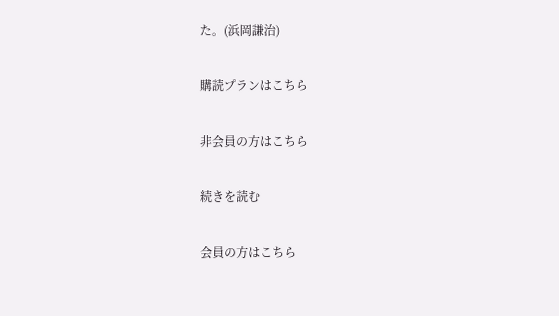た。(浜岡謙治)

購読プランはこちら

非会員の方はこちら

続きを読む

会員の方はこちら